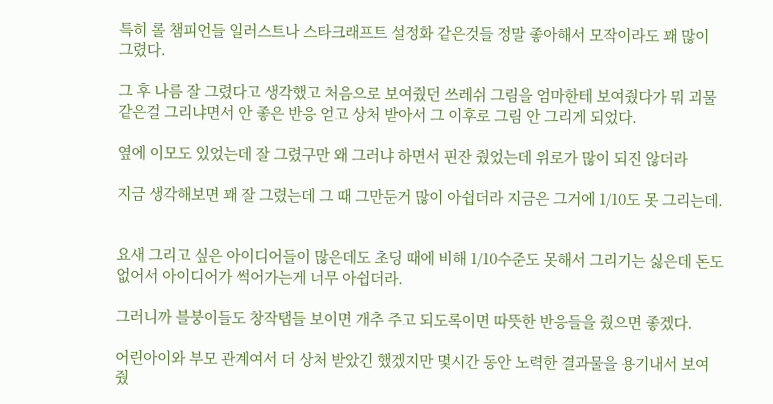특히 롤 챔피언들 일러스트나 스타크래프트 설정화 같은것들 정말 좋아해서 모작이라도 꽤 많이 그렸다.

그 후 나름 잘 그렸다고 생각했고 처음으로 보여줬던 쓰레쉬 그림을 엄마한테 보여줬다가 뭐 괴물 같은걸 그리냐면서 안 좋은 반응 얻고 상처 받아서 그 이후로 그림 안 그리게 되었다.

옆에 이모도 있었는데 잘 그렸구만 왜 그러냐 하면서 핀잔 줬었는데 위로가 많이 되진 않더라

지금 생각해보면 꽤 잘 그렸는데 그 때 그만둔거 많이 아쉽더라 지금은 그거에 1/10도 못 그리는데.


요새 그리고 싶은 아이디어들이 많은데도 초딩 때에 비해 1/10수준도 못해서 그리기는 싫은데 돈도 없어서 아이디어가 썩어가는게 너무 아쉽더라.

그러니까 블붕이들도 창작탭들 보이면 개추 주고 되도록이면 따뜻한 반응들을 줬으면 좋겠다.

어린아이와 부모 관계여서 더 상처 받았긴 했겠지만 몇시간 동안 노력한 결과물을 용기내서 보여줬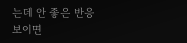는데 안 좋은 반응 보이면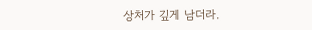상처가 깊게 남더라.